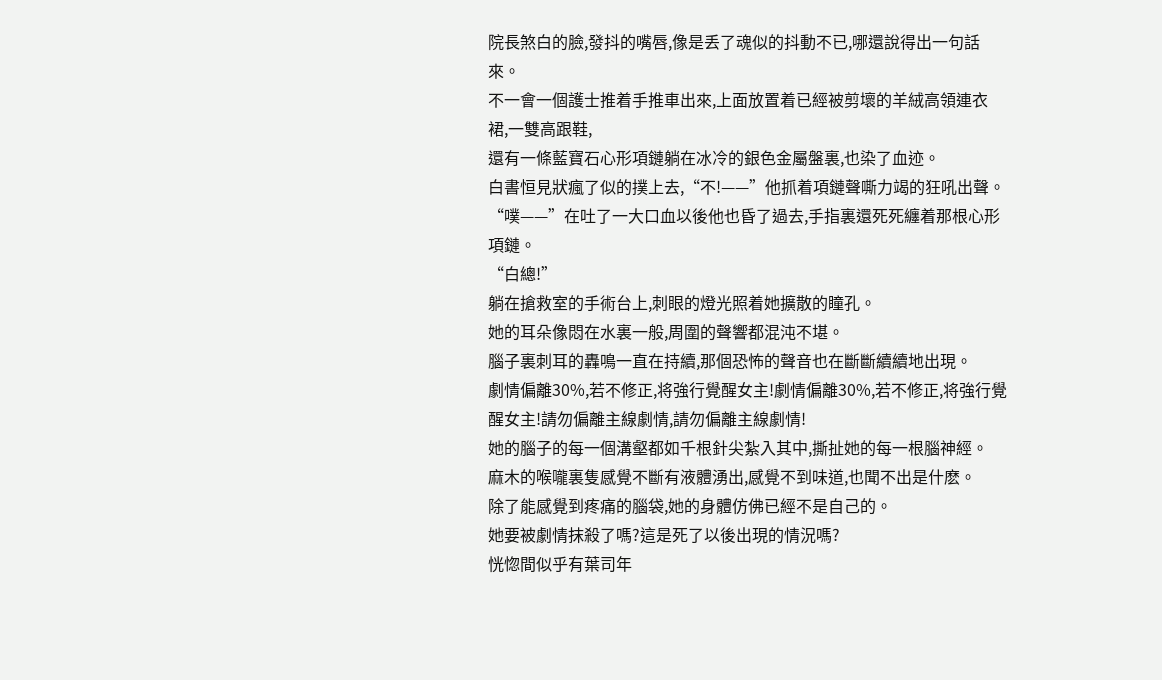院長煞白的臉,發抖的嘴唇,像是丢了魂似的抖動不已,哪還說得出一句話來。
不一會一個護士推着手推車出來,上面放置着已經被剪壞的羊絨高領連衣裙,一雙高跟鞋,
還有一條藍寶石心形項鏈躺在冰冷的銀色金屬盤裏,也染了血迹。
白書恒見狀瘋了似的撲上去,“不!——”他抓着項鏈聲嘶力竭的狂吼出聲。
“噗——”在吐了一大口血以後他也昏了過去,手指裏還死死纏着那根心形項鏈。
“白總!”
躺在搶救室的手術台上,刺眼的燈光照着她擴散的瞳孔。
她的耳朵像悶在水裏一般,周圍的聲響都混沌不堪。
腦子裏刺耳的轟鳴一直在持續,那個恐怖的聲音也在斷斷續續地出現。
劇情偏離30%,若不修正,将強行覺醒女主!劇情偏離30%,若不修正,将強行覺醒女主!請勿偏離主線劇情,請勿偏離主線劇情!
她的腦子的每一個溝壑都如千根針尖紮入其中,撕扯她的每一根腦神經。
麻木的喉嚨裏隻感覺不斷有液體湧出,感覺不到味道,也聞不出是什麽。
除了能感覺到疼痛的腦袋,她的身體仿佛已經不是自己的。
她要被劇情抹殺了嗎?這是死了以後出現的情況嗎?
恍惚間似乎有葉司年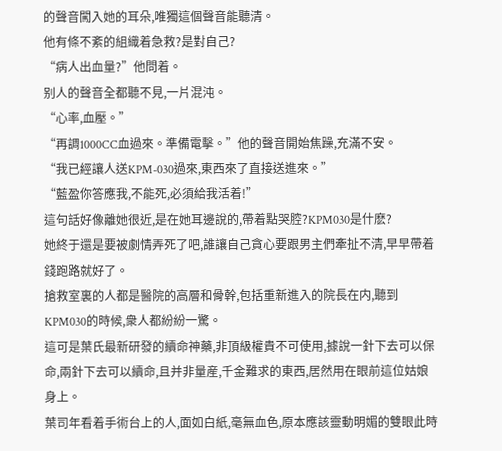的聲音闖入她的耳朵,唯獨這個聲音能聽清。
他有條不紊的組織着急救?是對自己?
“病人出血量?”他問着。
别人的聲音全都聽不見,一片混沌。
“心率,血壓。”
“再調1000CC血過來。準備電擊。”他的聲音開始焦躁,充滿不安。
“我已經讓人送KPM-030過來,東西來了直接送進來。”
“藍盈你答應我,不能死,必須給我活着!”
這句話好像離她很近,是在她耳邊說的,帶着點哭腔?KPM030是什麽?
她終于還是要被劇情弄死了吧,誰讓自己貪心要跟男主們牽扯不清,早早帶着錢跑路就好了。
搶救室裏的人都是醫院的高層和骨幹,包括重新進入的院長在内,聽到KPM030的時候,衆人都紛紛一驚。
這可是葉氏最新研發的續命神藥,非頂級權貴不可使用,據說一針下去可以保命,兩針下去可以續命,且并非量産,千金難求的東西,居然用在眼前這位姑娘身上。
葉司年看着手術台上的人,面如白紙,毫無血色,原本應該靈動明媚的雙眼此時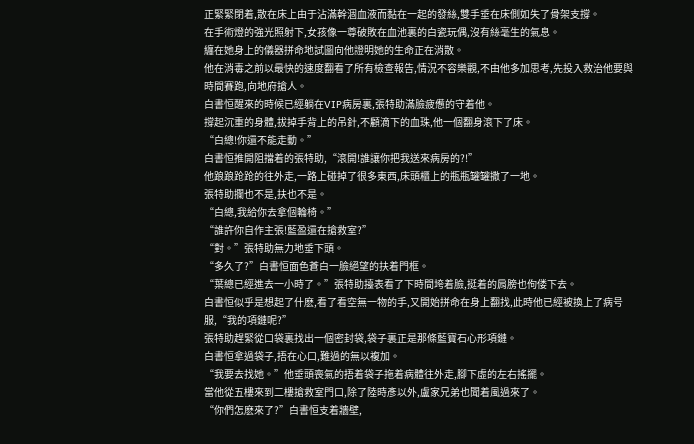正緊緊閉着,散在床上由于沾滿幹涸血液而黏在一起的發絲,雙手垂在床側如失了骨架支撐。
在手術燈的強光照射下,女孩像一尊破敗在血池裏的白瓷玩偶,沒有絲毫生的氣息。
纏在她身上的儀器拼命地試圖向他證明她的生命正在消散。
他在消毒之前以最快的速度翻看了所有檢查報告,情況不容樂觀,不由他多加思考,先投入救治他要與時間賽跑,向地府搶人。
白書恒醒來的時候已經躺在VIP病房裏,張特助滿臉疲憊的守着他。
撐起沉重的身體,拔掉手背上的吊針,不顧滴下的血珠,他一個翻身滾下了床。
“白總!你還不能走動。”
白書恒推開阻擋着的張特助,“滾開!誰讓你把我送來病房的?!”
他踉踉跄跄的往外走,一路上碰掉了很多東西,床頭櫃上的瓶瓶罐罐撒了一地。
張特助攔也不是,扶也不是。
“白總,我給你去拿個輪椅。”
“誰許你自作主張!藍盈還在搶救室?”
“對。”張特助無力地垂下頭。
“多久了?”白書恒面色蒼白一臉絕望的扶着門框。
“葉總已經進去一小時了。”張特助擡表看了下時間垮着臉,挺着的肩膀也佝偻下去。
白書恒似乎是想起了什麽,看了看空無一物的手,又開始拼命在身上翻找,此時他已經被換上了病号服,“我的項鏈呢?”
張特助趕緊從口袋裏找出一個密封袋,袋子裏正是那條藍寶石心形項鏈。
白書恒拿過袋子,捂在心口,難過的無以複加。
“我要去找她。”他垂頭喪氣的捂着袋子拖着病體往外走,腳下虛的左右搖擺。
當他從五樓來到二樓搶救室門口,除了陸時彥以外,盧家兄弟也聞着風過來了。
“你們怎麽來了?”白書恒支着牆壁,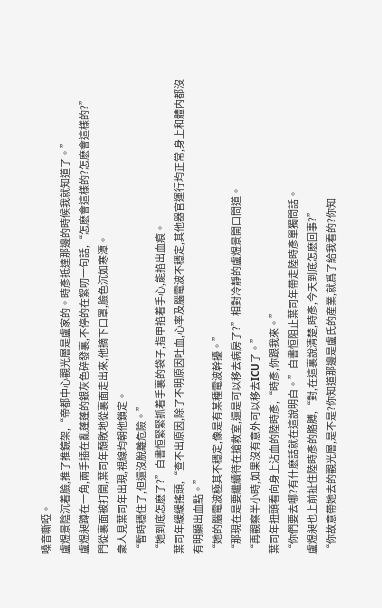嗓音嘶啞。
盧煜景陰沉着臉,推了推鏡架,“帝都中心觀光層是盧家的。時彥抵達那邊的時候我就知道了。”
盧煜昶蹲在一角,兩手插在亂蓬蓬的銀灰色碎發裏,不停的在絮叨一句話,“怎麽會這樣的?怎麽會這樣的?”
門從裏面被打開,葉司年頹敗地從裏面走出來,他摘下口罩,臉色沉如寒潭。
衆人見葉司年出現,視線均朝他鎖定。
“暫時穩住了,但還沒脫離危險。”
“她到底怎麽了?”白書恒緊緊抓着手裏的袋子,指甲掐着手心,能掐出血痕。
葉司年緩緩搖頭,“查不出原因,除了不明原因吐血,心率及腦電波不穩定,其他器官運行均正常,身上和體内都沒有明顯出血點。”
“她的腦電波極其不穩定,像是有某種電波幹擾。”
“那現在是要繼續待在搶救室,還是可以移去病房了?”相對冷靜的盧煜景開口問道。
“再觀察半小時,如果沒有意外可以移去ICU了。”
葉司年扭頭看向身上沾血的陸時彥,“時彥,你跟我來。”
“你們要去哪?有什麽話就在這說明白。”白書恒阻止葉司年帶走陸時彥單獨問話。
盧煜昶也上前扯住陸時彥的胳膊,“對,在這裏說清楚,時彥,今天到底怎麽回事?”
“你故意帶她去的觀光層,是不是?你知道那邊是盧氏的産業,就爲了給我看的?你知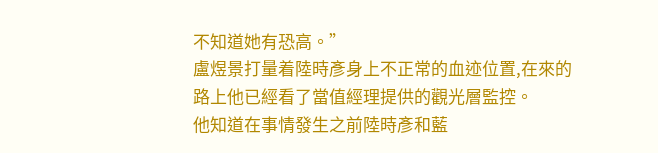不知道她有恐高。”
盧煜景打量着陸時彥身上不正常的血迹位置,在來的路上他已經看了當值經理提供的觀光層監控。
他知道在事情發生之前陸時彥和藍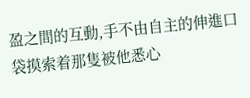盈之間的互動,手不由自主的伸進口袋摸索着那隻被他悉心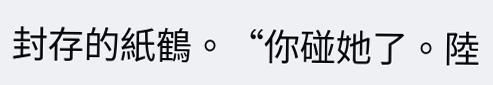封存的紙鶴。“你碰她了。陸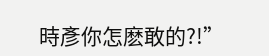時彥你怎麽敢的?!”